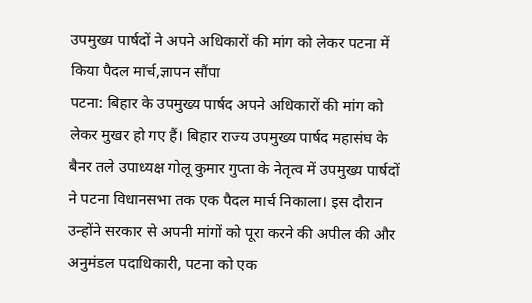उपमुख्य पार्षदों ने अपने अधिकारों की मांग को लेकर पटना में किया पैदल मार्च,ज्ञापन सौंपा
पटना: बिहार के उपमुख्य पार्षद अपने अधिकारों की मांग को लेकर मुखर हो गए हैं। बिहार राज्य उपमुख्य पार्षद महासंघ के बैनर तले उपाध्यक्ष गोलू कुमार गुप्ता के नेतृत्व में उपमुख्य पार्षदों ने पटना विधानसभा तक एक पैदल मार्च निकाला। इस दौरान उन्होंने सरकार से अपनी मांगों को पूरा करने की अपील की और अनुमंडल पदाधिकारी, पटना को एक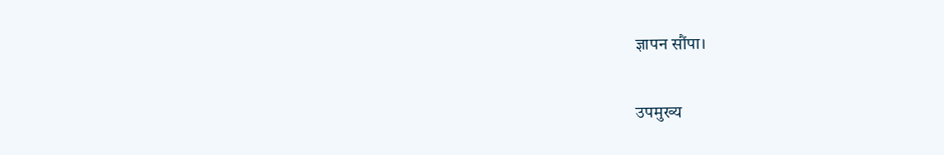ज्ञापन सौंपा।

उपमुख्य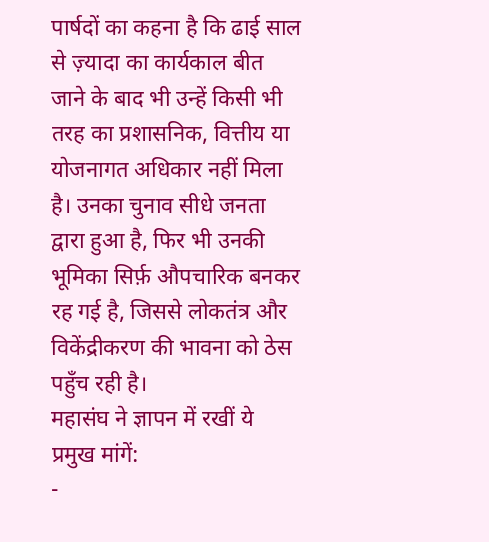पार्षदों का कहना है कि ढाई साल से ज़्यादा का कार्यकाल बीत जाने के बाद भी उन्हें किसी भी तरह का प्रशासनिक, वित्तीय या योजनागत अधिकार नहीं मिला है। उनका चुनाव सीधे जनता द्वारा हुआ है, फिर भी उनकी भूमिका सिर्फ़ औपचारिक बनकर रह गई है, जिससे लोकतंत्र और विकेंद्रीकरण की भावना को ठेस पहुँच रही है।
महासंघ ने ज्ञापन में रखीं ये प्रमुख मांगें:
-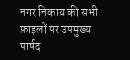नगर निकाय की सभी फ़ाइलों पर उपमुख्य पार्षद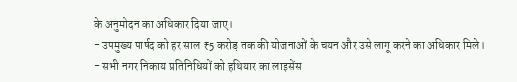के अनुमोदन का अधिकार दिया जाए।
- उपमुख्य पार्षद को हर साल ₹5 करोड़ तक की योजनाओं के चयन और उसे लागू करने का अधिकार मिले।
- सभी नगर निकाय प्रतिनिधियों को हथियार का लाइसेंस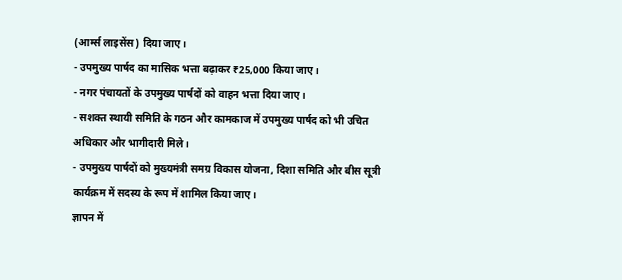(आर्म्स लाइसेंस) दिया जाए।
- उपमुख्य पार्षद का मासिक भत्ता बढ़ाकर ₹25,000 किया जाए।
- नगर पंचायतों के उपमुख्य पार्षदों को वाहन भत्ता दिया जाए।
- सशक्त स्थायी समिति के गठन और कामकाज में उपमुख्य पार्षद को भी उचित अधिकार और भागीदारी मिले।
- उपमुख्य पार्षदों को मुख्यमंत्री समग्र विकास योजना, दिशा समिति और बीस सूत्री कार्यक्रम में सदस्य के रूप में शामिल किया जाए।
ज्ञापन में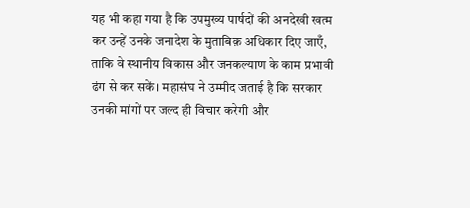यह भी कहा गया है कि उपमुख्य पार्षदों की अनदेखी खत्म कर उन्हें उनके जनादेश के मुताबिक़ अधिकार दिए जाएँ, ताकि वे स्थानीय विकास और जनकल्याण के काम प्रभावी ढंग से कर सकें। महासंघ ने उम्मीद जताई है कि सरकार उनकी मांगों पर जल्द ही विचार करेगी और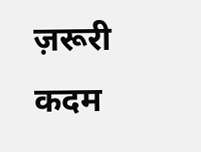ज़रूरी कदम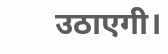उठाएगी।